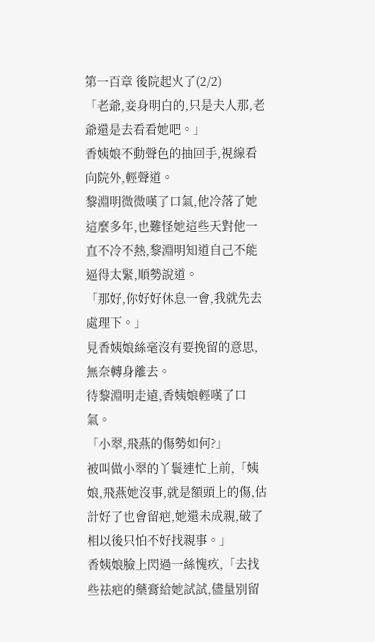第一百章 後院起火了(2/2)
「老爺,妾身明白的,只是夫人那,老爺還是去看看她吧。」
香姨娘不動聲色的抽回手,視線看向院外,輕聲道。
黎淵明微微嘆了口氣,他冷落了她這麼多年,也難怪她這些天對他一直不冷不熱,黎淵明知道自己不能逼得太緊,順勢說道。
「那好,你好好休息一會,我就先去處理下。」
見香姨娘絲毫沒有要挽留的意思,無奈轉身離去。
待黎淵明走遠,香姨娘輕嘆了口氣。
「小翠,飛燕的傷勢如何?」
被叫做小翠的丫鬟連忙上前,「姨娘,飛燕她沒事,就是額頭上的傷,估計好了也會留疤,她還未成親,破了相以後只怕不好找親事。」
香姨娘臉上閃過一絲愧疚,「去找些祛疤的藥膏給她試試,儘量別留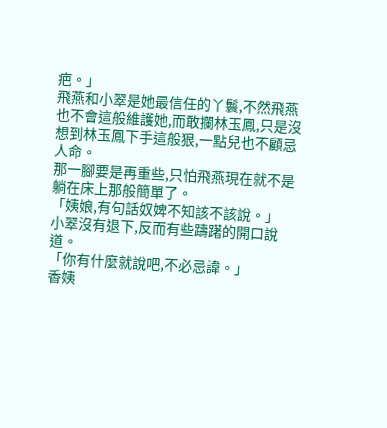疤。」
飛燕和小翠是她最信任的丫鬟,不然飛燕也不會這般維護她,而敢攔林玉鳳,只是沒想到林玉鳳下手這般狠,一點兒也不顧忌人命。
那一腳要是再重些,只怕飛燕現在就不是躺在床上那般簡單了。
「姨娘,有句話奴婢不知該不該說。」
小翠沒有退下,反而有些躊躇的開口說道。
「你有什麼就說吧,不必忌諱。」
香姨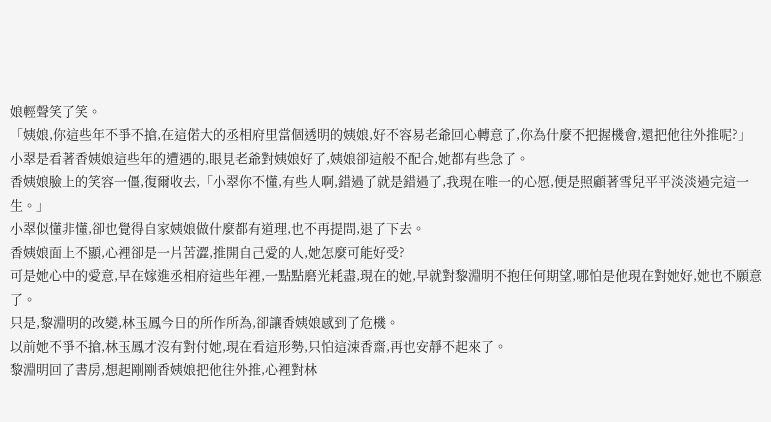娘輕聲笑了笑。
「姨娘,你這些年不爭不搶,在這偌大的丞相府里當個透明的姨娘,好不容易老爺回心轉意了,你為什麼不把握機會,還把他往外推呢?」
小翠是看著香姨娘這些年的遭遇的,眼見老爺對姨娘好了,姨娘卻這般不配合,她都有些急了。
香姨娘臉上的笑容一僵,復爾收去,「小翠你不懂,有些人啊,錯過了就是錯過了,我現在唯一的心愿,便是照顧著雪兒平平淡淡過完這一生。」
小翠似懂非懂,卻也覺得自家姨娘做什麼都有道理,也不再提問,退了下去。
香姨娘面上不顯,心裡卻是一片苦澀,推開自己愛的人,她怎麼可能好受?
可是她心中的愛意,早在嫁進丞相府這些年裡,一點點磨光耗盡,現在的她,早就對黎淵明不抱任何期望,哪怕是他現在對她好,她也不願意了。
只是,黎淵明的改變,林玉鳳今日的所作所為,卻讓香姨娘感到了危機。
以前她不爭不搶,林玉鳳才沒有對付她,現在看這形勢,只怕這涑香齋,再也安靜不起來了。
黎淵明回了書房,想起剛剛香姨娘把他往外推,心裡對林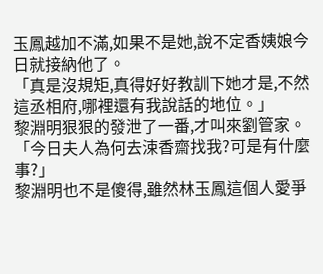玉鳳越加不滿,如果不是她,說不定香姨娘今日就接納他了。
「真是沒規矩,真得好好教訓下她才是,不然這丞相府,哪裡還有我說話的地位。」
黎淵明狠狠的發泄了一番,才叫來劉管家。
「今日夫人為何去涑香齋找我?可是有什麼事?」
黎淵明也不是傻得,雖然林玉鳳這個人愛爭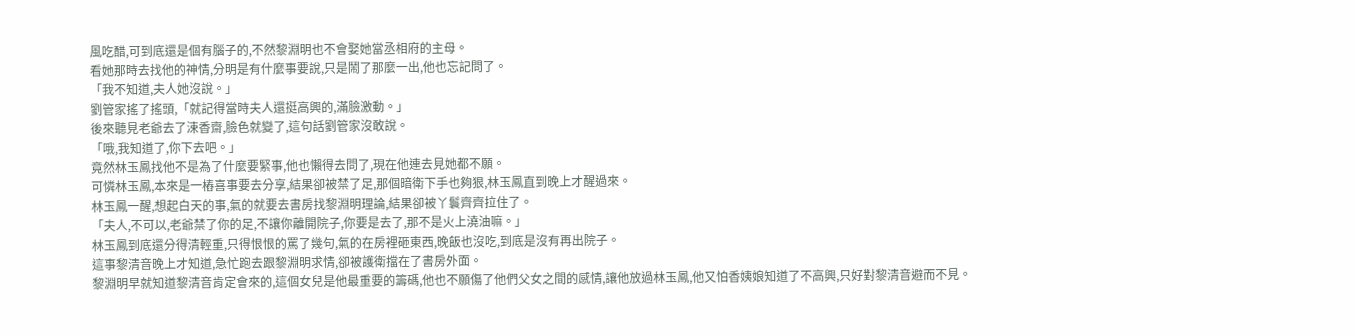風吃醋,可到底還是個有腦子的,不然黎淵明也不會娶她當丞相府的主母。
看她那時去找他的神情,分明是有什麼事要說,只是鬧了那麼一出,他也忘記問了。
「我不知道,夫人她沒說。」
劉管家搖了搖頭,「就記得當時夫人還挺高興的,滿臉激動。」
後來聽見老爺去了涑香齋,臉色就變了,這句話劉管家沒敢說。
「哦,我知道了,你下去吧。」
竟然林玉鳳找他不是為了什麼要緊事,他也懶得去問了,現在他連去見她都不願。
可憐林玉鳳,本來是一樁喜事要去分享,結果卻被禁了足,那個暗衛下手也夠狠,林玉鳳直到晚上才醒過來。
林玉鳳一醒,想起白天的事,氣的就要去書房找黎淵明理論,結果卻被丫鬟齊齊拉住了。
「夫人,不可以,老爺禁了你的足,不讓你離開院子,你要是去了,那不是火上澆油嘛。」
林玉鳳到底還分得清輕重,只得恨恨的罵了幾句,氣的在房裡砸東西,晚飯也沒吃,到底是沒有再出院子。
這事黎清音晚上才知道,急忙跑去跟黎淵明求情,卻被護衛擋在了書房外面。
黎淵明早就知道黎清音肯定會來的,這個女兒是他最重要的籌碼,他也不願傷了他們父女之間的感情,讓他放過林玉鳳,他又怕香姨娘知道了不高興,只好對黎清音避而不見。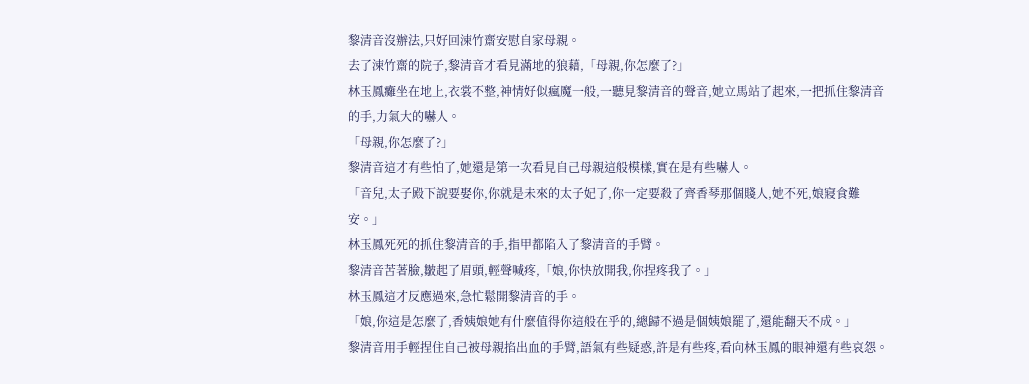黎清音沒辦法,只好回涑竹齋安慰自家母親。
去了涑竹齋的院子,黎清音才看見滿地的狼藉,「母親,你怎麼了?」
林玉鳳癱坐在地上,衣裳不整,神情好似瘋魔一般,一聽見黎清音的聲音,她立馬站了起來,一把抓住黎清音的手,力氣大的嚇人。
「母親,你怎麼了?」
黎清音這才有些怕了,她還是第一次看見自己母親這般模樣,實在是有些嚇人。
「音兒,太子殿下說要娶你,你就是未來的太子妃了,你一定要殺了齊香琴那個賤人,她不死,娘寢食難安。」
林玉鳳死死的抓住黎清音的手,指甲都陷入了黎清音的手臂。
黎清音苦著臉,皺起了眉頭,輕聲喊疼,「娘,你快放開我,你捏疼我了。」
林玉鳳這才反應過來,急忙鬆開黎清音的手。
「娘,你這是怎麼了,香姨娘她有什麼值得你這般在乎的,總歸不過是個姨娘罷了,還能翻天不成。」
黎清音用手輕捏住自己被母親掐出血的手臂,語氣有些疑惑,許是有些疼,看向林玉鳳的眼神還有些哀怨。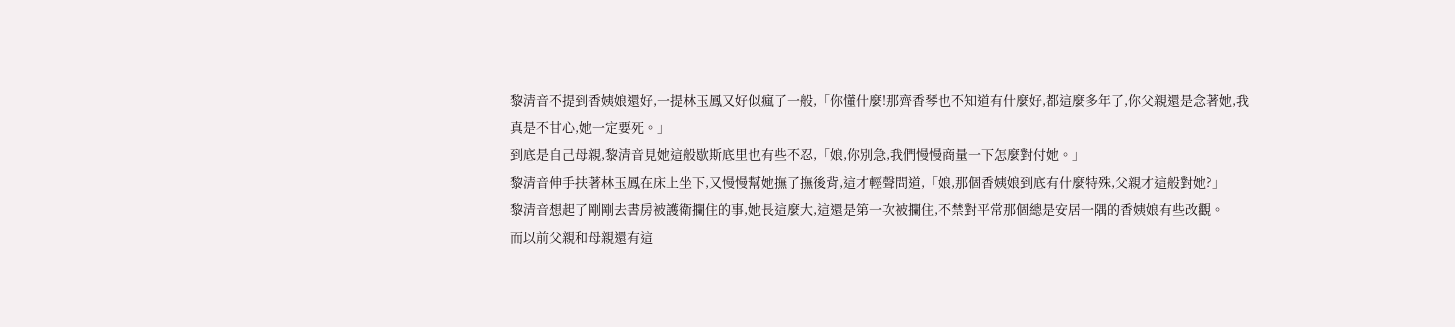黎清音不提到香姨娘還好,一提林玉鳳又好似瘋了一般,「你懂什麼!那齊香琴也不知道有什麼好,都這麼多年了,你父親還是念著她,我真是不甘心,她一定要死。」
到底是自己母親,黎清音見她這般歇斯底里也有些不忍,「娘,你別急,我們慢慢商量一下怎麼對付她。」
黎清音伸手扶著林玉鳳在床上坐下,又慢慢幫她撫了撫後背,這才輕聲問道,「娘,那個香姨娘到底有什麼特殊,父親才這般對她?」
黎清音想起了剛剛去書房被護衛攔住的事,她長這麼大,這還是第一次被攔住,不禁對平常那個總是安居一隅的香姨娘有些改觀。
而以前父親和母親還有這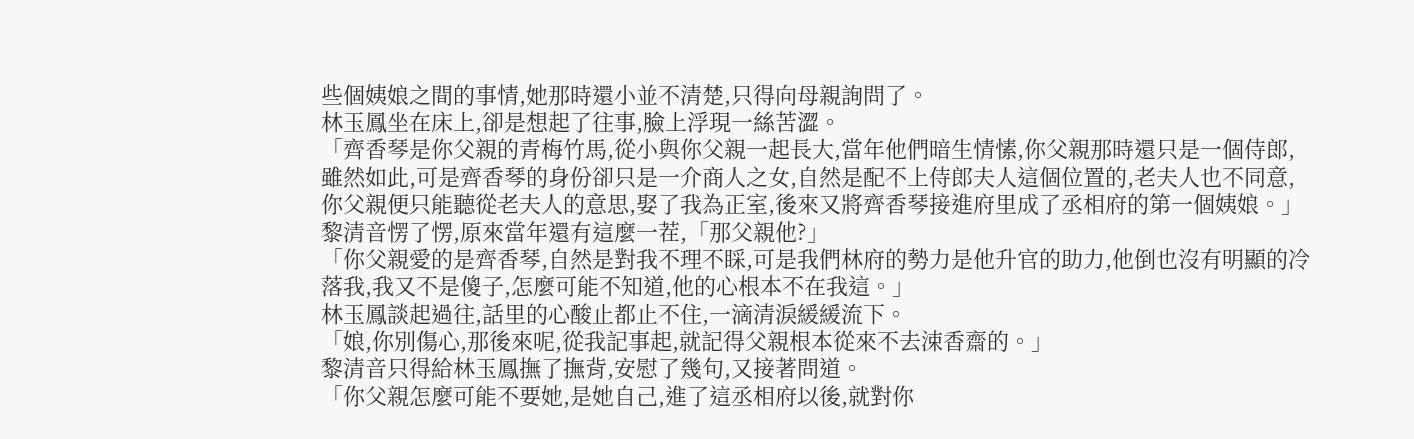些個姨娘之間的事情,她那時還小並不清楚,只得向母親詢問了。
林玉鳳坐在床上,卻是想起了往事,臉上浮現一絲苦澀。
「齊香琴是你父親的青梅竹馬,從小與你父親一起長大,當年他們暗生情愫,你父親那時還只是一個侍郎,雖然如此,可是齊香琴的身份卻只是一介商人之女,自然是配不上侍郎夫人這個位置的,老夫人也不同意,你父親便只能聽從老夫人的意思,娶了我為正室,後來又將齊香琴接進府里成了丞相府的第一個姨娘。」
黎清音愣了愣,原來當年還有這麼一茬,「那父親他?」
「你父親愛的是齊香琴,自然是對我不理不睬,可是我們林府的勢力是他升官的助力,他倒也沒有明顯的冷落我,我又不是傻子,怎麼可能不知道,他的心根本不在我這。」
林玉鳳談起過往,話里的心酸止都止不住,一滴清淚緩緩流下。
「娘,你別傷心,那後來呢,從我記事起,就記得父親根本從來不去涑香齋的。」
黎清音只得給林玉鳳撫了撫背,安慰了幾句,又接著問道。
「你父親怎麼可能不要她,是她自己,進了這丞相府以後,就對你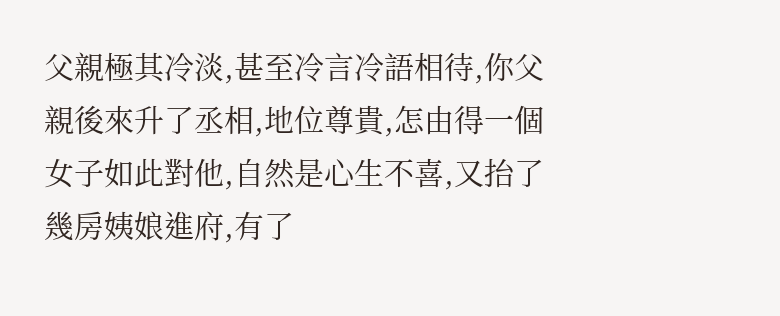父親極其冷淡,甚至冷言冷語相待,你父親後來升了丞相,地位尊貴,怎由得一個女子如此對他,自然是心生不喜,又抬了幾房姨娘進府,有了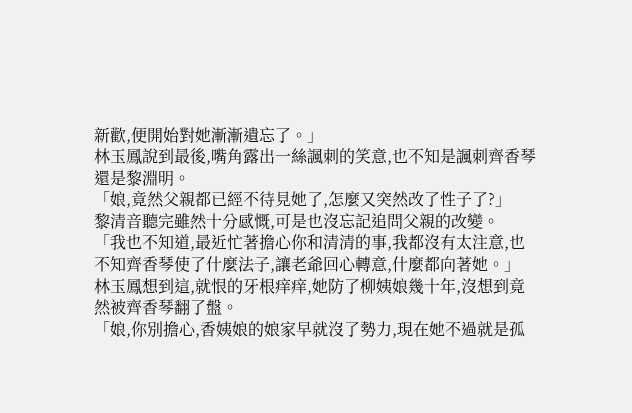新歡,便開始對她漸漸遺忘了。」
林玉鳳說到最後,嘴角露出一絲諷刺的笑意,也不知是諷刺齊香琴還是黎淵明。
「娘,竟然父親都已經不待見她了,怎麼又突然改了性子了?」
黎清音聽完雖然十分感慨,可是也沒忘記追問父親的改變。
「我也不知道,最近忙著擔心你和清清的事,我都沒有太注意,也不知齊香琴使了什麼法子,讓老爺回心轉意,什麼都向著她。」
林玉鳳想到這,就恨的牙根痒痒,她防了柳姨娘幾十年,沒想到竟然被齊香琴翻了盤。
「娘,你別擔心,香姨娘的娘家早就沒了勢力,現在她不過就是孤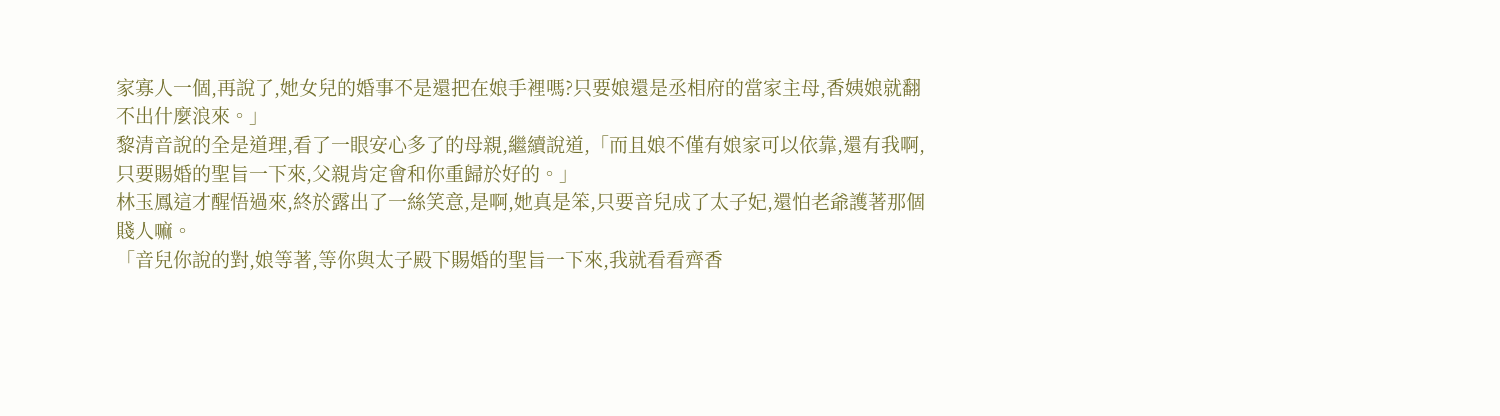家寡人一個,再說了,她女兒的婚事不是還把在娘手裡嗎?只要娘還是丞相府的當家主母,香姨娘就翻不出什麼浪來。」
黎清音說的全是道理,看了一眼安心多了的母親,繼續說道,「而且娘不僅有娘家可以依靠,還有我啊,只要賜婚的聖旨一下來,父親肯定會和你重歸於好的。」
林玉鳳這才醒悟過來,終於露出了一絲笑意,是啊,她真是笨,只要音兒成了太子妃,還怕老爺護著那個賤人嘛。
「音兒你說的對,娘等著,等你與太子殿下賜婚的聖旨一下來,我就看看齊香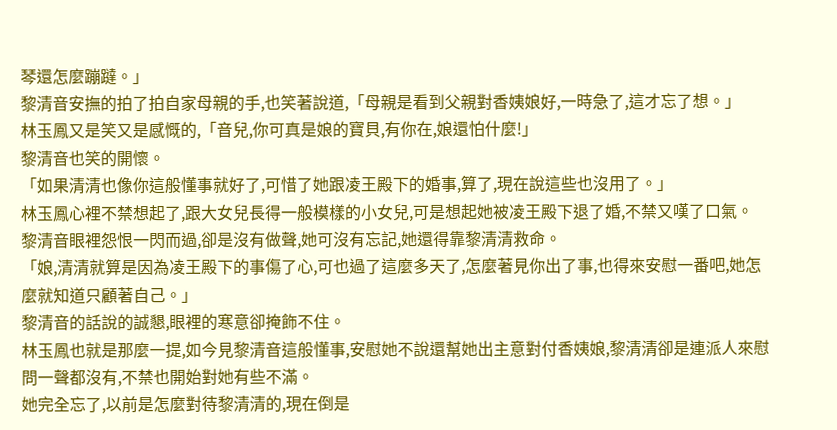琴還怎麼蹦躂。」
黎清音安撫的拍了拍自家母親的手,也笑著說道,「母親是看到父親對香姨娘好,一時急了,這才忘了想。」
林玉鳳又是笑又是感慨的,「音兒,你可真是娘的寶貝,有你在,娘還怕什麼!」
黎清音也笑的開懷。
「如果清清也像你這般懂事就好了,可惜了她跟凌王殿下的婚事,算了,現在說這些也沒用了。」
林玉鳳心裡不禁想起了,跟大女兒長得一般模樣的小女兒,可是想起她被凌王殿下退了婚,不禁又嘆了口氣。
黎清音眼裡怨恨一閃而過,卻是沒有做聲,她可沒有忘記,她還得靠黎清清救命。
「娘,清清就算是因為凌王殿下的事傷了心,可也過了這麼多天了,怎麼著見你出了事,也得來安慰一番吧,她怎麼就知道只顧著自己。」
黎清音的話說的誠懇,眼裡的寒意卻掩飾不住。
林玉鳳也就是那麼一提,如今見黎清音這般懂事,安慰她不說還幫她出主意對付香姨娘,黎清清卻是連派人來慰問一聲都沒有,不禁也開始對她有些不滿。
她完全忘了,以前是怎麼對待黎清清的,現在倒是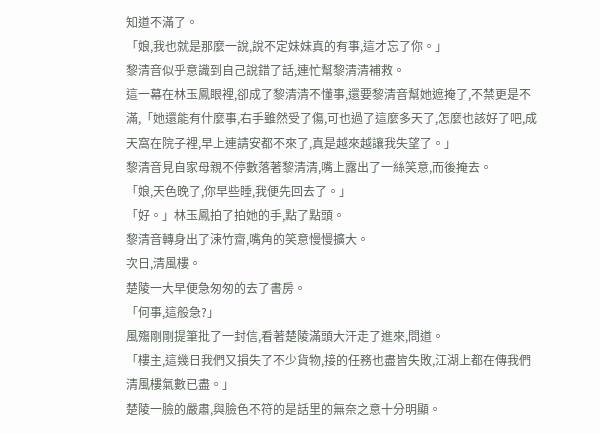知道不滿了。
「娘,我也就是那麼一說,說不定妹妹真的有事,這才忘了你。」
黎清音似乎意識到自己說錯了話,連忙幫黎清清補救。
這一幕在林玉鳳眼裡,卻成了黎清清不懂事,還要黎清音幫她遮掩了,不禁更是不滿,「她還能有什麼事,右手雖然受了傷,可也過了這麼多天了,怎麼也該好了吧,成天窩在院子裡,早上連請安都不來了,真是越來越讓我失望了。」
黎清音見自家母親不停數落著黎清清,嘴上露出了一絲笑意,而後掩去。
「娘,天色晚了,你早些睡,我便先回去了。」
「好。」林玉鳳拍了拍她的手,點了點頭。
黎清音轉身出了涑竹齋,嘴角的笑意慢慢擴大。
次日,清風樓。
楚陵一大早便急匆匆的去了書房。
「何事,這般急?」
風殤剛剛提筆批了一封信,看著楚陵滿頭大汗走了進來,問道。
「樓主,這幾日我們又損失了不少貨物,接的任務也盡皆失敗,江湖上都在傳我們清風樓氣數已盡。」
楚陵一臉的嚴肅,與臉色不符的是話里的無奈之意十分明顯。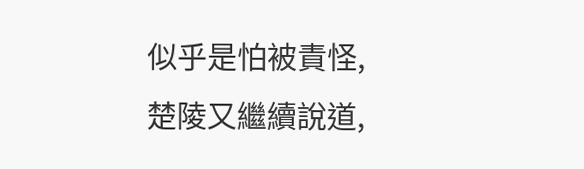似乎是怕被責怪,楚陵又繼續說道,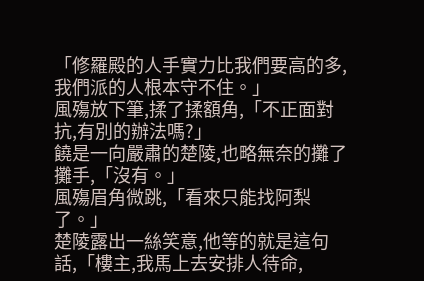「修羅殿的人手實力比我們要高的多,我們派的人根本守不住。」
風殤放下筆,揉了揉額角,「不正面對抗,有別的辦法嗎?」
饒是一向嚴肅的楚陵,也略無奈的攤了攤手,「沒有。」
風殤眉角微跳,「看來只能找阿梨了。」
楚陵露出一絲笑意,他等的就是這句話,「樓主,我馬上去安排人待命,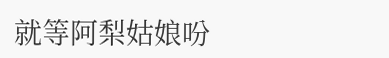就等阿梨姑娘吩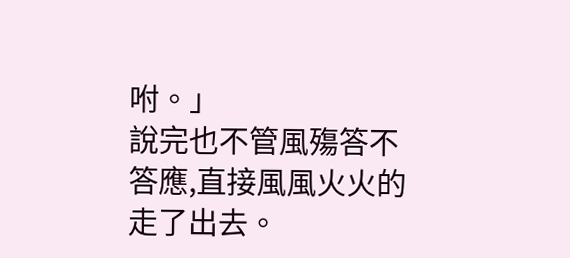咐。」
說完也不管風殤答不答應,直接風風火火的走了出去。